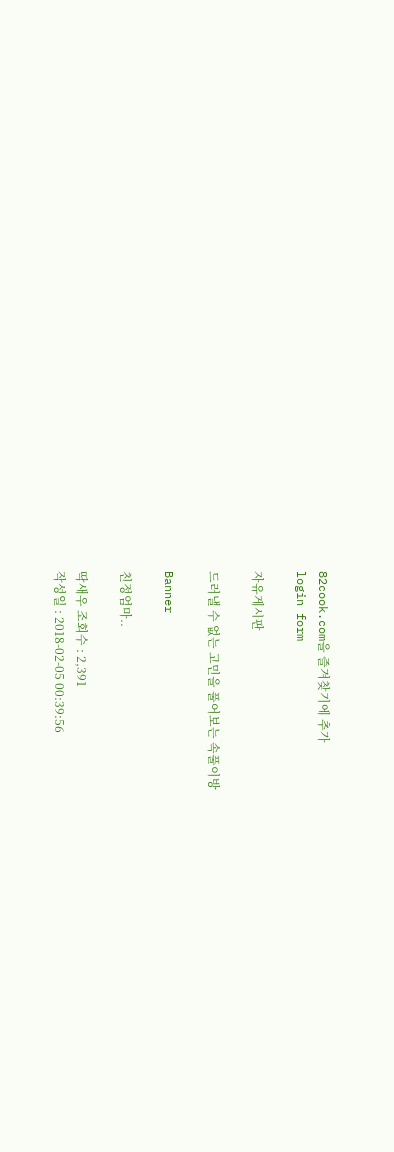82cook.com을 즐겨찾기에 추가
login form

자유게시판

드러낼 수 없는 고민을 풀어보는 속풀이방

Banner

친정엄마..

딱새우 조회수 : 2,391
작성일 : 2018-02-05 00:39:56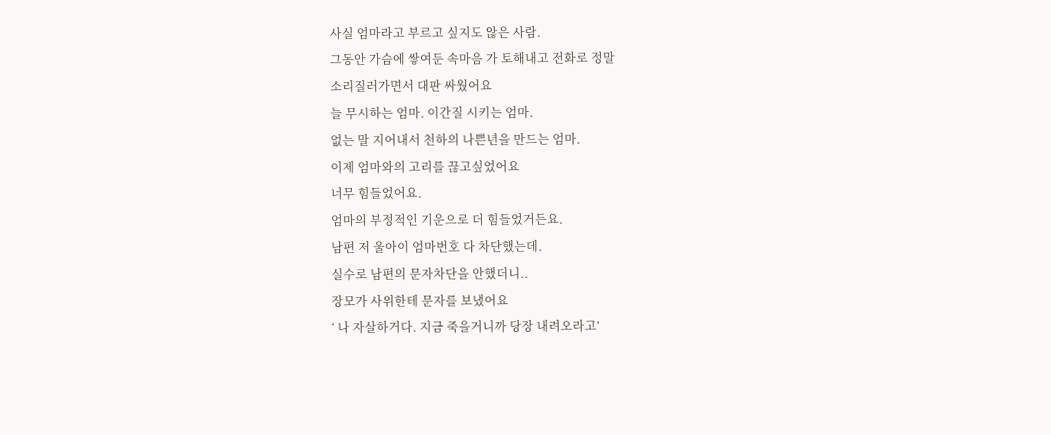사실 엄마라고 부르고 싶지도 않은 사람.
그동안 가슴에 쌓여둔 속마음 가 토해내고 전화로 정말
소리질러가면서 대판 싸웠어요
늘 무시하는 엄마. 이간질 시키는 엄마.
없는 말 지어내서 천하의 나쁜년을 만드는 엄마.
이제 엄마와의 고리를 끊고싶었어요
너무 힘들었어요.
엄마의 부정적인 기운으로 더 힘들었거든요.
남편 저 울아이 엄마번호 다 차단했는데.
실수로 남편의 문자차단을 안했더니..
장모가 사위한테 문자를 보냈어요
‘ 나 자살하거다. 지금 죽을거니까 당장 내려오라고’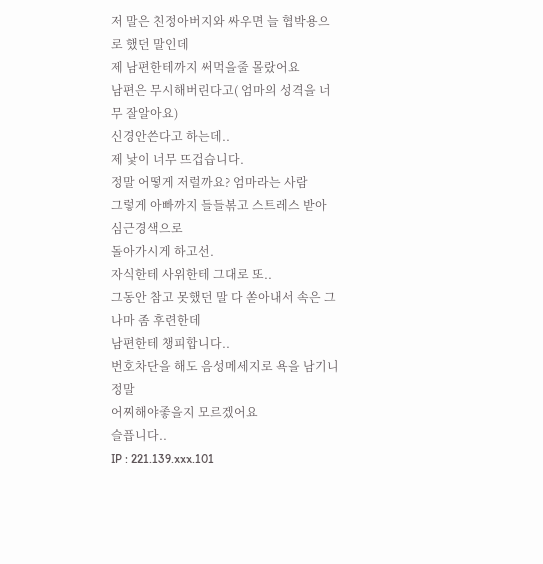저 말은 친정아버지와 싸우면 늘 협박용으로 했던 말인데
제 남편한테까지 써먹을줄 몰랐어요
남편은 무시해버린다고( 엄마의 성격을 너무 잘알아요)
신경안쓴다고 하는데..
제 낯이 너무 뜨겁습니다.
정말 어떻게 저럴까요? 엄마라는 사람
그렇게 아빠까지 들들볶고 스트레스 받아 심근경색으로
돌아가시게 하고선.
자식한테 사위한테 그대로 또..
그동안 참고 못했던 말 다 쏟아내서 속은 그나마 좀 후련한데
남편한테 챙피합니다..
번호차단을 해도 음성메세지로 욕을 남기니 정말
어찌해야좋을지 모르겠어요
슬픕니다..
IP : 221.139.xxx.101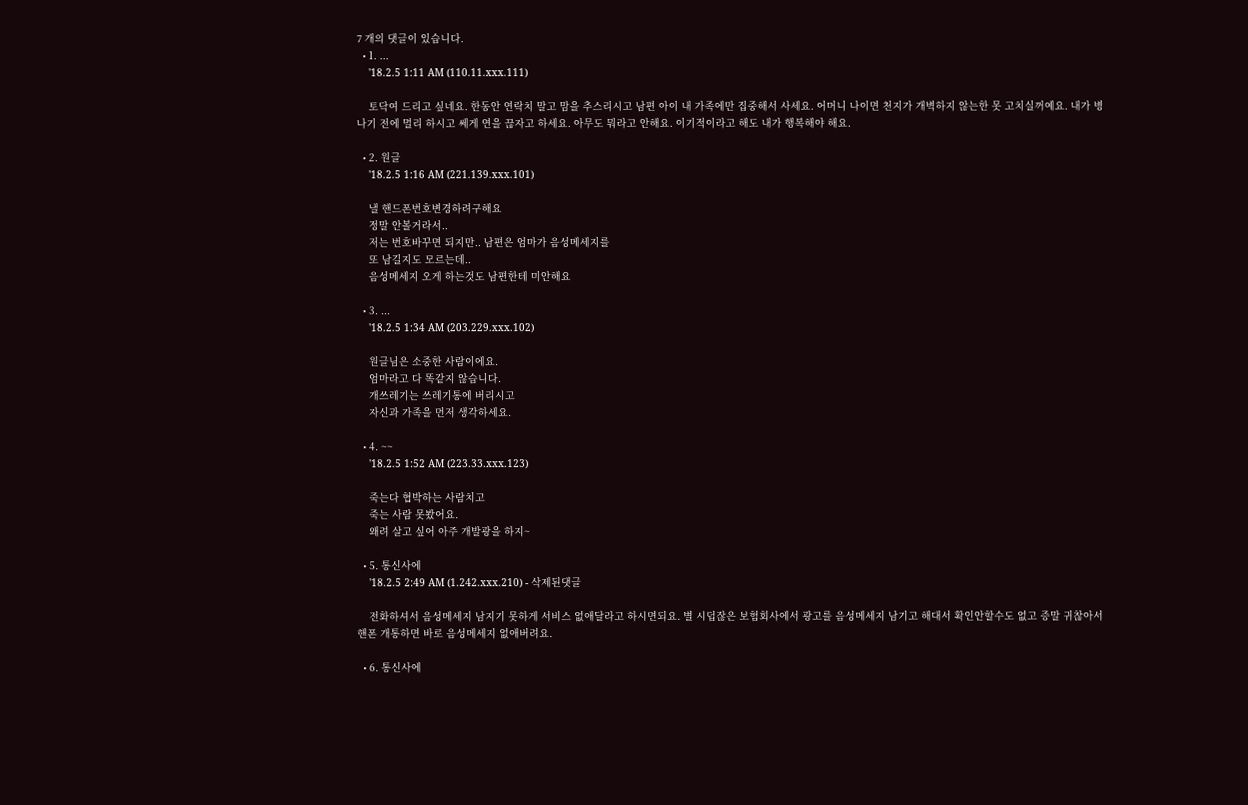7 개의 댓글이 있습니다.
  • 1. ...
    '18.2.5 1:11 AM (110.11.xxx.111)

    토닥여 드리고 싶네요. 한동안 연락치 말고 맘을 추스리시고 남편 아이 내 가족에만 집중해서 사세요. 어머니 나이면 천지가 개벽하지 않는한 못 고치실꺼예요. 내가 병 나기 전에 멀리 하시고 쎄게 연을 끊자고 하세요. 아무도 뭐라고 안해요. 이기적이라고 해도 내가 행복해야 해요.

  • 2. 원글
    '18.2.5 1:16 AM (221.139.xxx.101)

    낼 핸드폰번호변경하려구해요
    정말 안볼거라서..
    저는 번호바꾸면 되지만.. 남편은 엄마가 음성메세지를
    또 남길지도 모르는데..
    음성메세지 오게 하는것도 남편한테 미안해요

  • 3. ...
    '18.2.5 1:34 AM (203.229.xxx.102)

    원글님은 소중한 사람이에요.
    엄마라고 다 똑같지 않습니다.
    개쓰레기는 쓰레기통에 버리시고
    자신과 가족을 먼저 생각하세요.

  • 4. ~~
    '18.2.5 1:52 AM (223.33.xxx.123)

    죽는다 협박하는 사람치고
    죽는 사람 못봤어요.
    왜려 살고 싶어 아주 개발광을 하지~

  • 5. 통신사에
    '18.2.5 2:49 AM (1.242.xxx.210) - 삭제된댓글

    전화하셔서 음성메세지 남지기 못하게 서비스 없애달라고 하시면되요. 별 시덥잖은 보험회사에서 광고를 음성메세지 남기고 해대서 확인안할수도 없고 증말 귀찮아서 핸폰 개통하면 바로 음성메세지 없애버려요.

  • 6. 통신사에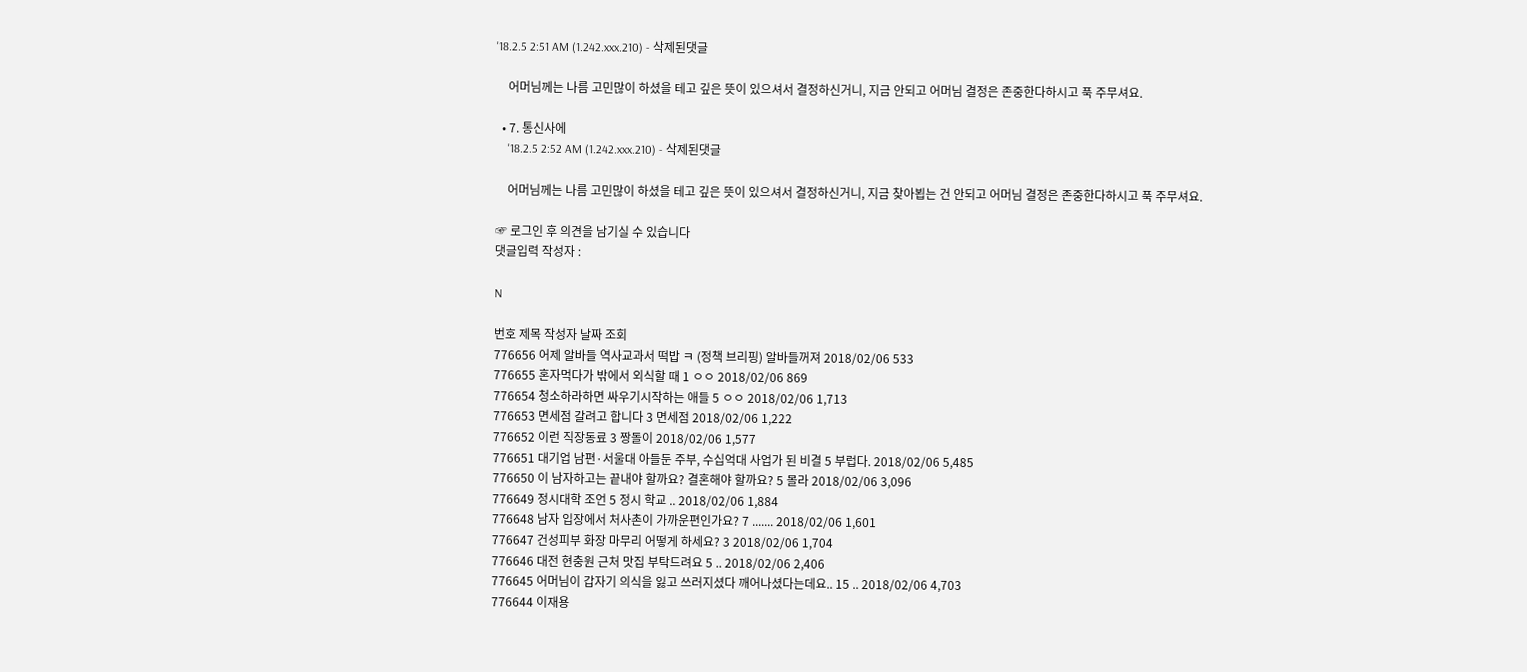'18.2.5 2:51 AM (1.242.xxx.210) - 삭제된댓글

    어머님께는 나름 고민많이 하셨을 테고 깊은 뜻이 있으셔서 결정하신거니, 지금 안되고 어머님 결정은 존중한다하시고 푹 주무셔요.

  • 7. 통신사에
    '18.2.5 2:52 AM (1.242.xxx.210) - 삭제된댓글

    어머님께는 나름 고민많이 하셨을 테고 깊은 뜻이 있으셔서 결정하신거니, 지금 찾아뵙는 건 안되고 어머님 결정은 존중한다하시고 푹 주무셔요.

☞ 로그인 후 의견을 남기실 수 있습니다
댓글입력 작성자 :

N

번호 제목 작성자 날짜 조회
776656 어제 알바들 역사교과서 떡밥 ㅋ (정책 브리핑) 알바들꺼져 2018/02/06 533
776655 혼자먹다가 밖에서 외식할 때 1 ㅇㅇ 2018/02/06 869
776654 청소하라하면 싸우기시작하는 애들 5 ㅇㅇ 2018/02/06 1,713
776653 면세점 갈려고 합니다 3 면세점 2018/02/06 1,222
776652 이런 직장동료 3 짱돌이 2018/02/06 1,577
776651 대기업 남편·서울대 아들둔 주부, 수십억대 사업가 된 비결 5 부럽다. 2018/02/06 5,485
776650 이 남자하고는 끝내야 할까요? 결혼해야 할까요? 5 몰라 2018/02/06 3,096
776649 정시대학 조언 5 정시 학교 .. 2018/02/06 1,884
776648 남자 입장에서 처사촌이 가까운편인가요? 7 ....... 2018/02/06 1,601
776647 건성피부 화장 마무리 어떻게 하세요? 3 2018/02/06 1,704
776646 대전 현충원 근처 맛집 부탁드려요 5 .. 2018/02/06 2,406
776645 어머님이 갑자기 의식을 잃고 쓰러지셨다 깨어나셨다는데요.. 15 .. 2018/02/06 4,703
776644 이재용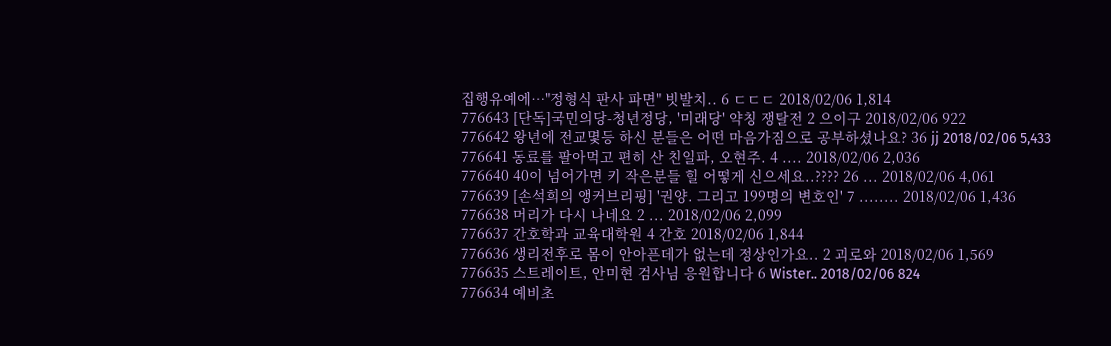집행유예에…"정형식 판사 파면" 빗발치.. 6 ㄷㄷㄷ 2018/02/06 1,814
776643 [단독]국민의당-청년정당, '미래당' 약칭 쟁탈전 2 으이구 2018/02/06 922
776642 왕년에 전교몇등 하신 분들은 어떤 마음가짐으로 공부하셨나요? 36 jj 2018/02/06 5,433
776641 동료를 팔아먹고 편히 산 친일파, 오현주. 4 .... 2018/02/06 2,036
776640 40이 넘어가면 키 작은분들 힐 어떻게 신으세요..???? 26 ... 2018/02/06 4,061
776639 [손석희의 앵커브리핑] '권양. 그리고 199명의 변호인' 7 ........ 2018/02/06 1,436
776638 머리가 다시 나네요 2 ... 2018/02/06 2,099
776637 간호학과 교육대학원 4 간호 2018/02/06 1,844
776636 생리전후로 몸이 안아픈데가 없는데 정상인가요.. 2 괴로와 2018/02/06 1,569
776635 스트레이트, 안미현 검사님 응원합니다 6 Wister.. 2018/02/06 824
776634 예비초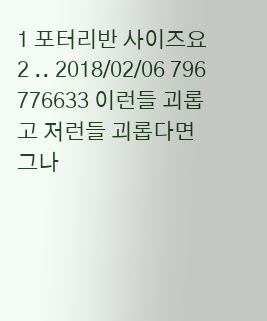1 포터리반 사이즈요 2 .. 2018/02/06 796
776633 이런들 괴롭고 저런들 괴롭다면 그나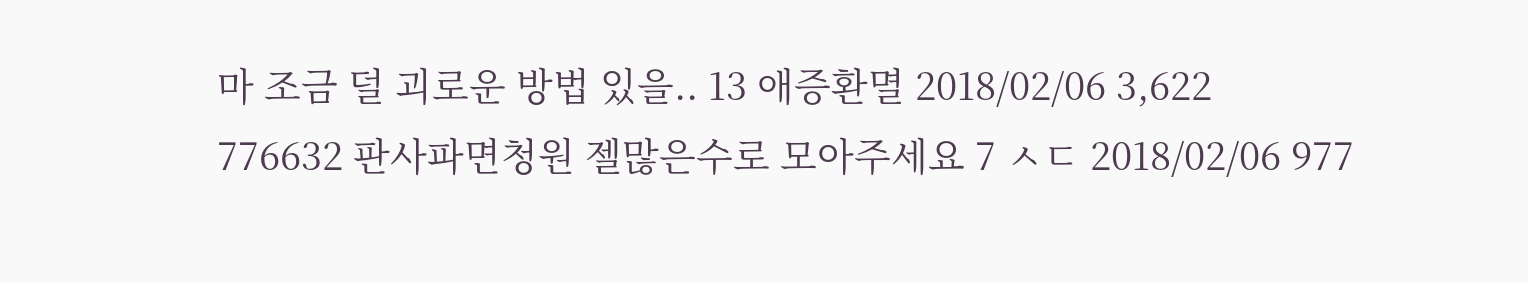마 조금 덜 괴로운 방법 있을.. 13 애증환멸 2018/02/06 3,622
776632 판사파면청원 젤많은수로 모아주세요 7 ㅅㄷ 2018/02/06 977